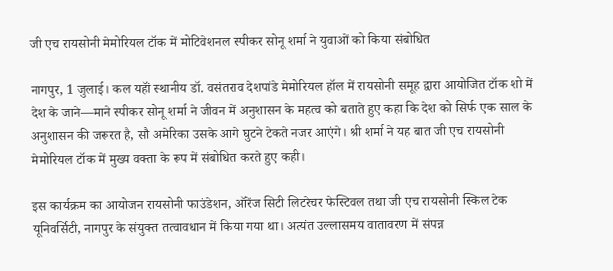जी एच रायसोनी मेमोरियल टॉक में मोटिवेशनल स्पीकर सोनू शर्मा ने युवाओं को किया संबोधित

नागपुर, 1 जुलाई। कल यहॉं स्थानीय डॉ. वसंतराव देशपांडे मेमोरियल हॉल में रायसोनी समूह द्वारा आयोजित टॉक शो में देश के जाने—माने स्पीकर सोनू शर्मा ने जीवन में अनुशासन के महत्व को बताते हुए कहा कि देश को सिर्फ एक साल के अनुशासन की जरूरत है, सौ अमेरिका उसके आगे घुटने टेकते नजर आएंगे। श्री शर्मा ने यह बात जी एच रायसोनी मेमोरियल टॉक में मुख्य वक्ता के रूप में संबोधित करते हुए कही।

इस कार्यक्रम का आयोजन रायसोनी फाउंडेशन, ऑरेंज सिटी लिटरेचर फेस्टिवल तथा जी एच रायसोनी स्किल टेक यूनिवर्सिटी, नागपुर के संयुक्त तत्वावधान में किया गया था। अत्यंत उल्लासमय वातावरण में संपन्न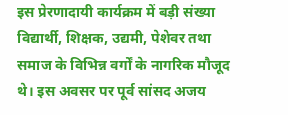इस प्रेरणादायी कार्यक्रम में बड़ी संख्या  विद्यार्थी, शिक्षक, उद्यमी, पेशेवर तथा समाज के विभिन्न वर्गों के नागरिक मौजूद थे। इस अवसर पर पूर्व सांसद अजय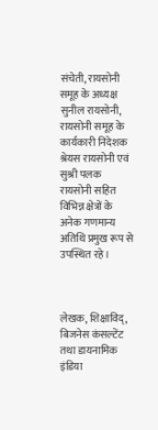संचेती, रायसोनी समूह के अध्यक्ष सुनील रायसोनी, रायसोनी समूह के कार्यकारी निदेशक श्रेयस रायसोनी एवं सुश्री पलक रायसोनी सहित विभिन्न क्षेत्रों के अनेक गणमान्य अतिथि प्रमुख रूप से उपस्थित रहे।



लेखक, शिक्षाविद्, बिजनेस कंसल्टेंट तथा डायनामिक इंडिया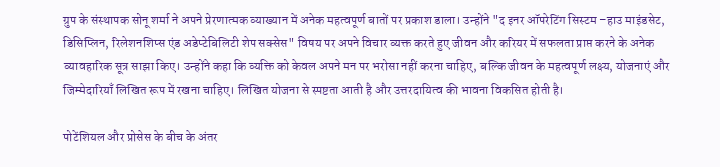ग्रुप के संस्थापक सोनू शर्मा ने अपने प्रेरणात्मक व्याख्यान में अनेक महत्वपूर्ण बातों पर प्रकाश डाला। उन्होंने "द इनर ऑपरेटिंग सिस्टम –हाउ माइंडसेट, डिसिप्लिन, रिलेशनशिप्स एंड अडेप्टेबिलिटी शेप सक्सेस" विषय पर अपने विचार व्यक्त करते हुए जीवन और करियर में सफलता प्राप्त करने के अनेक व्यावहारिक सूत्र साझा किए। उन्होंने कहा कि व्यक्ति को केवल अपने मन पर भरोसा नहीं करना चाहिए, बल्कि जीवन के महत्वपूर्ण लक्ष्य, योजनाएं और जिम्मेदारियाँ लिखित रूप में रखना चाहिए। लिखित योजना से स्पष्टता आती है और उत्तरदायित्व की भावना विकसित होती है।

पोटेंशियल और प्रोसेस के बीच के अंतर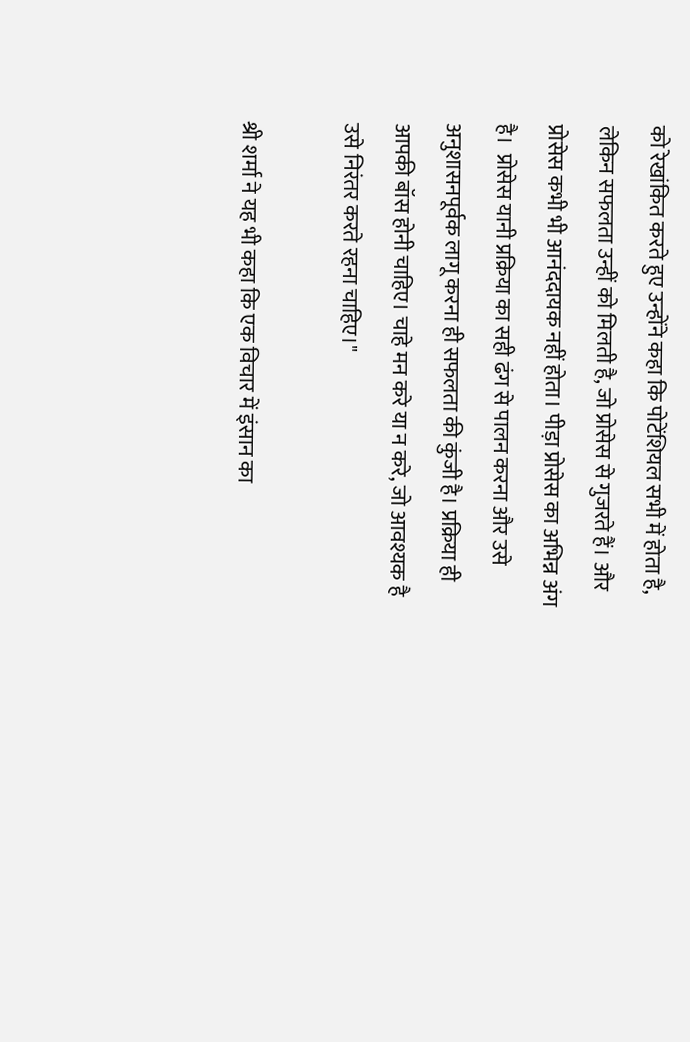को रेखांकित करते हुए उन्होंने कहा कि पोटेंशियल सभी में होता है, लेकिन सफलता उन्हीं को मिलती है, जो प्रोसेस से गुजरते हैं। और प्रोसेस कभी भी आनंददायक नहीं होता। पीड़ा प्रोसेस का अभिन्न अंग है।  प्रोसेस यानी प्रक्रिया का सही ढंग से पालन करना और उसे अनुशासनपूर्वक लागू करना ही सफलता की कुंजी है। प्रक्रिया ही आपकी बॉस होनी चाहिए। चाहे मन करे या न करे, जो आवश्यक है उसे निरंतर करते रहना चाहिए।"

श्री शर्मा ने यह भी कहा कि एक विचार में इंसान का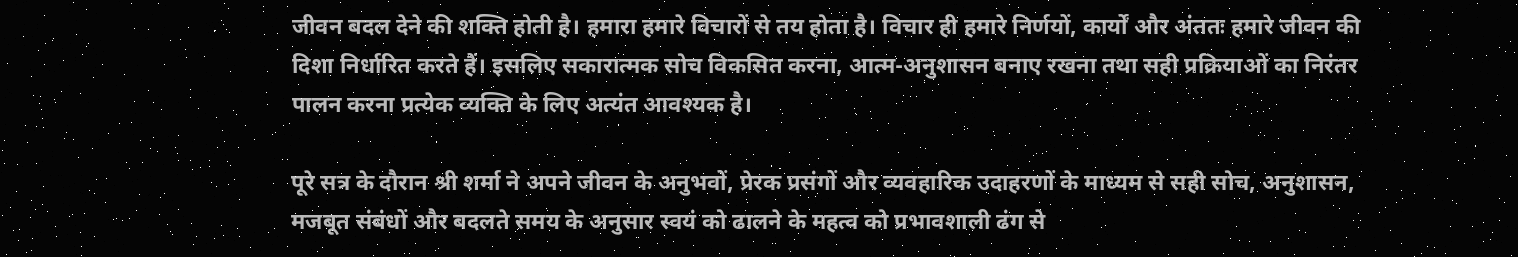जीवन बदल देने की शक्ति होती है। हमारा हमारे विचारों से तय होता है। विचार ही हमारे निर्णयों, कार्यों और अंततः हमारे जीवन की दिशा निर्धारित करते हैं। इसलिए सकारात्मक सोच विकसित करना, आत्म-अनुशासन बनाए रखना तथा सही प्रक्रियाओं का निरंतर पालन करना प्रत्येक व्यक्ति के लिए अत्यंत आवश्यक है।

पूरे सत्र के दौरान श्री शर्मा ने अपने जीवन के अनुभवों, प्रेरक प्रसंगों और व्यवहारिक उदाहरणों के माध्यम से सही सोच, अनुशासन, मजबूत संबंधों और बदलते समय के अनुसार स्वयं को ढालने के महत्व को प्रभावशाली ढंग से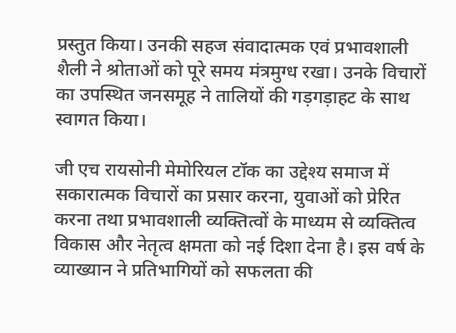प्रस्तुत किया। उनकी सहज संवादात्मक एवं प्रभावशाली शैली ने श्रोताओं को पूरे समय मंत्रमुग्ध रखा। उनके विचारों का उपस्थित जनसमूह ने तालियों की गड़गड़ाहट के साथ स्वागत किया।

जी एच रायसोनी मेमोरियल टॉक का उद्देश्य समाज में सकारात्मक विचारों का प्रसार करना, युवाओं को प्रेरित करना तथा प्रभावशाली व्यक्तित्वों के माध्यम से व्यक्तित्व विकास और नेतृत्व क्षमता को नई दिशा देना है। इस वर्ष के व्याख्यान ने प्रतिभागियों को सफलता की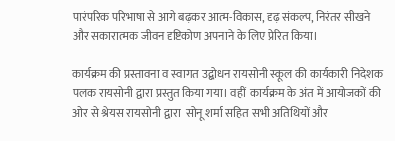पारंपरिक परिभाषा से आगे बढ़कर आत्म-विकास, दृढ़ संकल्प, निरंतर सीखने और सकारात्मक जीवन दृष्टिकोण अपनाने के लिए प्रेरित किया।

कार्यक्रम की प्रस्तावना व स्वागत उद्बोधन रायसोनी स्कूल की कार्यकारी निदेशक पलक रायसोनी द्वारा प्रस्तुत किया गया। वहीं  कार्यक्रम के अंत में आयोजकों की ओर से श्रेयस रायसोनी द्वारा  सोनू शर्मा सहित सभी अतिथियों और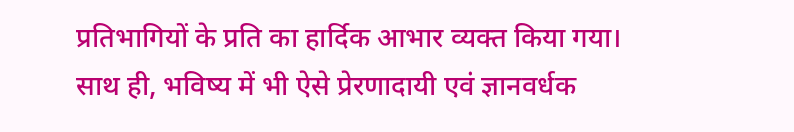प्रतिभागियों के प्रति का हार्दिक आभार व्यक्त किया गया। साथ ही, भविष्य में भी ऐसे प्रेरणादायी एवं ज्ञानवर्धक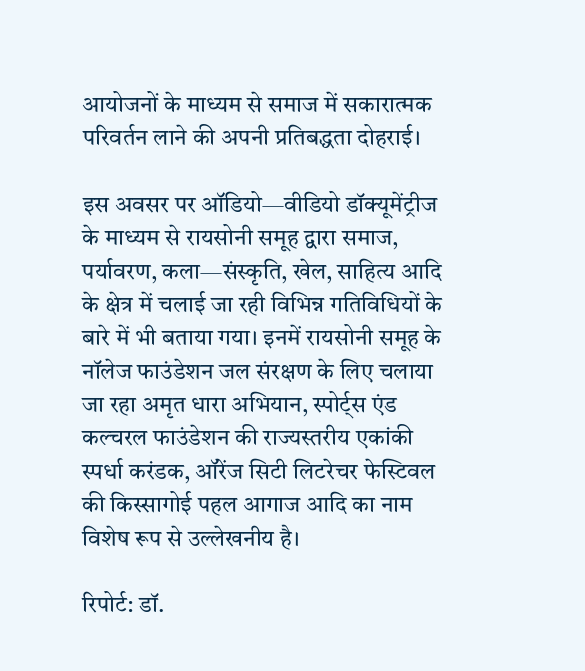आयोजनों के माध्यम से समाज में सकारात्मक परिवर्तन लाने की अपनी प्रतिबद्धता दोहराई।

इस अवसर पर ऑडियो—वीडियो डॉक्यूमेंट्रीज के माध्यम से रायसोनी समूह द्वारा समाज, पर्यावरण, कला—संस्कृति, खेल, साहित्य आदि के क्षेत्र में चलाई जा रही विभिन्न गतिविधियों के बारे में भी बताया गया। इनमें रायसोनी समूह के नॉलेज फाउंडेशन जल संरक्षण के लिए चलाया जा रहा अमृत धारा अभियान, स्पोर्ट्स एंड कल्चरल फाउंडेशन की राज्यस्तरीय एकांकी स्पर्धा करंडक, ऑरेंज सिटी लिटरेचर फेस्टिवल की किस्सागोई पहल आगाज आदि का नाम विशेष रूप से उल्लेखनीय है।

रिपोर्ट: डॉ.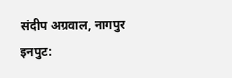संदीप अग्रवाल, नागपुर
इनपुट: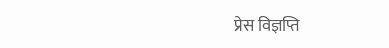प्रेस विज्ञप्ति